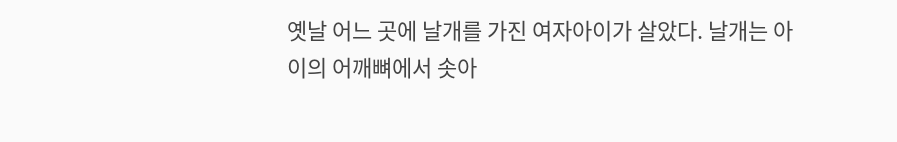옛날 어느 곳에 날개를 가진 여자아이가 살았다. 날개는 아이의 어깨뼈에서 솟아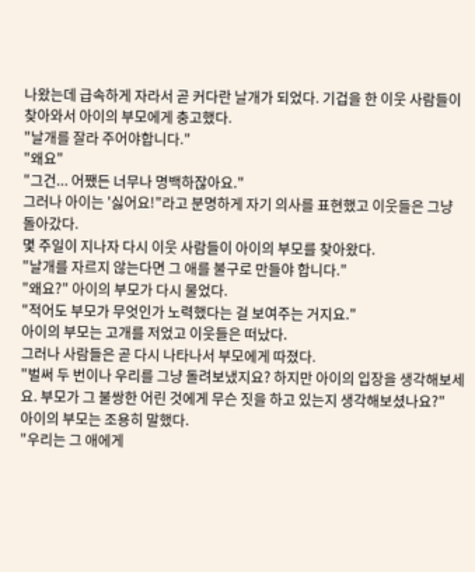나왔는데 급속하게 자라서 곧 커다란 날개가 되었다. 기겁을 한 이웃 사람들이 찾아와서 아이의 부모에게 충고했다.
"날개를 잘라 주어야합니다."
"왜요"
"그건... 어쨌든 너무나 명백하잖아요."
그러나 아이는 '싫어요!"라고 분명하게 자기 의사를 표현했고 이웃들은 그냥 돌아갔다.
몇 주일이 지나자 다시 이웃 사람들이 아이의 부모를 찾아왔다.
"날개를 자르지 않는다면 그 애를 불구로 만들야 합니다."
"왜요?" 아이의 부모가 다시 물었다.
"적어도 부모가 무엇인가 노력했다는 걸 보여주는 거지요."
아이의 부모는 고개를 저었고 이웃들은 떠났다.
그러나 사람들은 곧 다시 나타나서 부모에게 따졌다.
"벌써 두 번이나 우리를 그냥 돌려보냈지요? 하지만 아이의 입장을 생각해보세요. 부모가 그 불쌍한 어린 것에게 무슨 짓을 하고 있는지 생각해보셨나요?"
아이의 부모는 조용히 말했다.
"우리는 그 애에게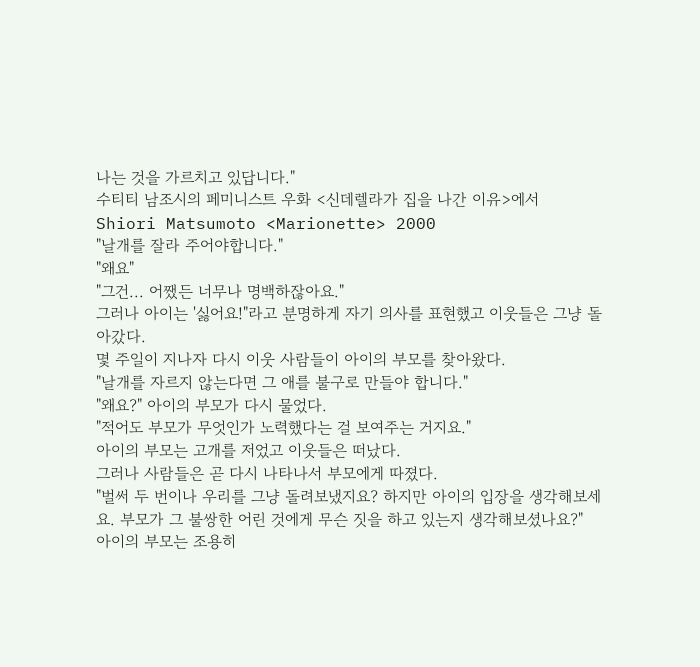나는 것을 가르치고 있답니다."
수티티 남조시의 페미니스트 우화 <신데렐라가 집을 나간 이유>에서
Shiori Matsumoto <Marionette> 2000
"날개를 잘라 주어야합니다."
"왜요"
"그건... 어쨌든 너무나 명백하잖아요."
그러나 아이는 '싫어요!"라고 분명하게 자기 의사를 표현했고 이웃들은 그냥 돌아갔다.
몇 주일이 지나자 다시 이웃 사람들이 아이의 부모를 찾아왔다.
"날개를 자르지 않는다면 그 애를 불구로 만들야 합니다."
"왜요?" 아이의 부모가 다시 물었다.
"적어도 부모가 무엇인가 노력했다는 걸 보여주는 거지요."
아이의 부모는 고개를 저었고 이웃들은 떠났다.
그러나 사람들은 곧 다시 나타나서 부모에게 따졌다.
"벌써 두 번이나 우리를 그냥 돌려보냈지요? 하지만 아이의 입장을 생각해보세요. 부모가 그 불쌍한 어린 것에게 무슨 짓을 하고 있는지 생각해보셨나요?"
아이의 부모는 조용히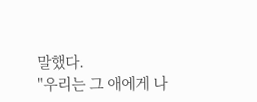말했다.
"우리는 그 애에게 나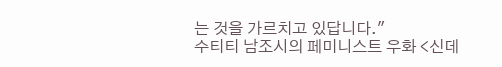는 것을 가르치고 있답니다."
수티티 남조시의 페미니스트 우화 <신데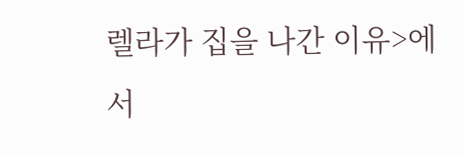렐라가 집을 나간 이유>에서